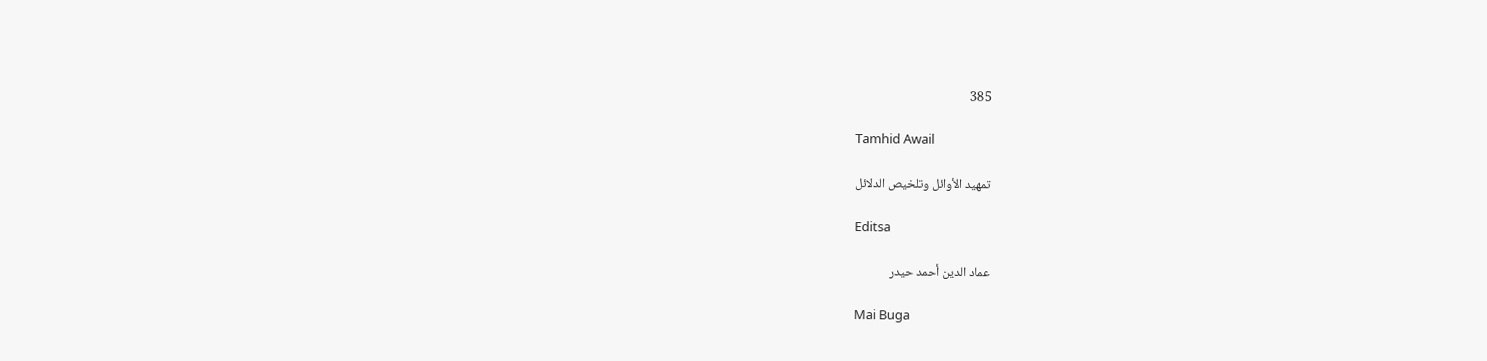385

Tamhid Awail

تمهيد الأوائل وتلخيص الدلائل

Editsa

عماد الدين أحمد حيدر

Mai Buga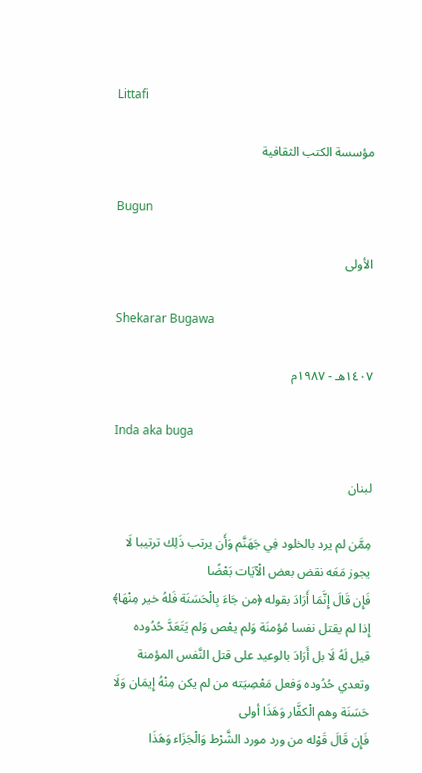Littafi

مؤسسة الكتب الثقافية

Bugun

الأولى

Shekarar Bugawa

١٤٠٧هـ - ١٩٨٧م

Inda aka buga

لبنان

مِمَّن لم يرد بالخلود فِي جَهَنَّم وَأَن يرتب ذَلِك ترتيبا لَا يجوز مَعَه نقض بعض الْآيَات بَعْضًا
فَإِن قَالَ إِنَّمَا أَرَادَ بقوله ﴿من جَاءَ بِالْحَسَنَة فَلهُ خير مِنْهَا﴾ إِذا لم يقتل نفسا مُؤمنَة وَلم يعْص وَلم يَتَعَدَّ حُدُوده
قيل لَهُ لَا بل أَرَادَ بالوعيد على قتل النَّفس المؤمنة وتعدي حُدُوده وَفعل مَعْصِيَته من لم يكن مِنْهُ إِيمَان وَلَا حَسَنَة وهم الْكفَّار وَهَذَا أولى
فَإِن قَالَ قَوْله من ورد مورد الشَّرْط وَالْجَزَاء وَهَذَا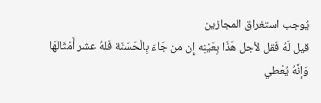يُوجب استغراق المجازين
قيل لَهُ فَقل لأجل هَذَا بِعَيْنِه إِن من جَاءَ بِالْحَسَنَة فَلهُ عشر أَمْثَالهَا وَإنَّهُ يُعْطي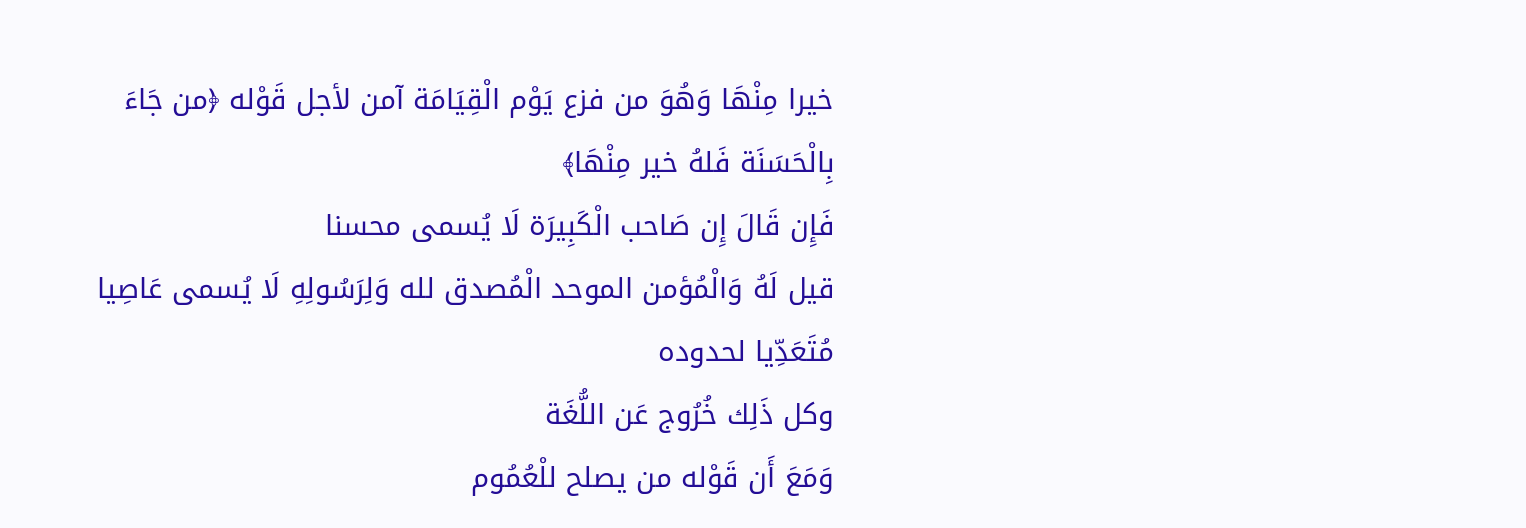خيرا مِنْهَا وَهُوَ من فزع يَوْم الْقِيَامَة آمن لأجل قَوْله ﴿من جَاءَ بِالْحَسَنَة فَلهُ خير مِنْهَا﴾
فَإِن قَالَ إِن صَاحب الْكَبِيرَة لَا يُسمى محسنا
قيل لَهُ وَالْمُؤمن الموحد الْمُصدق لله وَلِرَسُولِهِ لَا يُسمى عَاصِيا مُتَعَدِّيا لحدوده
وكل ذَلِك خُرُوج عَن اللُّغَة
وَمَعَ أَن قَوْله من يصلح للْعُمُوم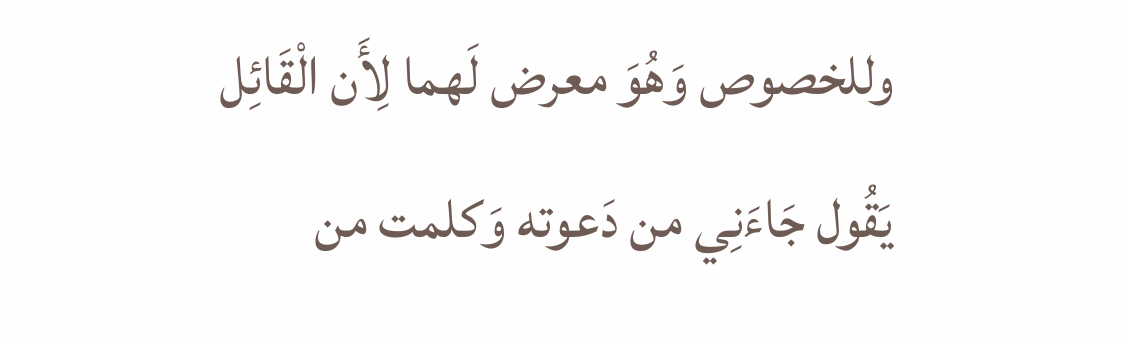وللخصوص وَهُوَ معرض لَهما لِأَن الْقَائِل يَقُول جَاءَنِي من دَعوته وَكلمت من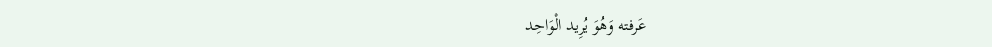عَرفته وَهُوَ يُرِيد الْوَاحِد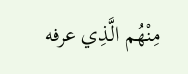مِنْهُم الَّذِي عرفه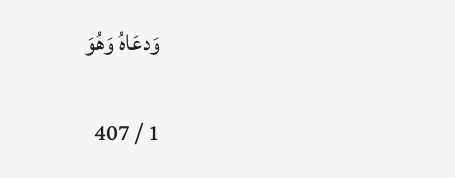وَدعَاهُ وَهُوَ

1 / 407